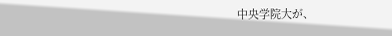中央学院大が、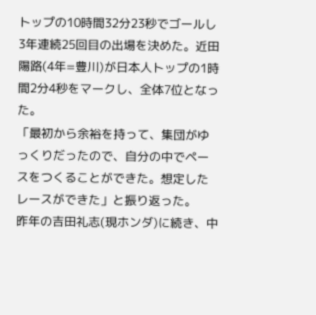トップの10時間32分23秒でゴールし3年連続25回目の出場を決めた。近田陽路(4年=豊川)が日本人トップの1時間2分4秒をマークし、全体7位となった。
「最初から余裕を持って、集団がゆっくりだったので、自分の中でペースをつくることができた。想定したレースができた」と振り返った。
昨年の吉田礼志(現ホンダ)に続き、中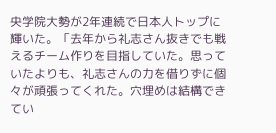央学院大勢が2年連続で日本人トップに輝いた。「去年から礼志さん抜きでも戦えるチーム作りを目指していた。思っていたよりも、礼志さんの力を借りずに個々が頑張ってくれた。穴埋めは結構できてい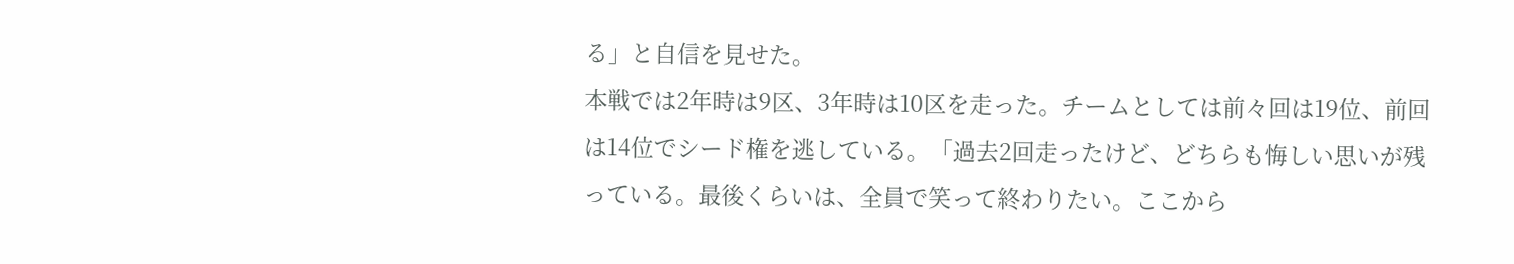る」と自信を見せた。
本戦では2年時は9区、3年時は10区を走った。チームとしては前々回は19位、前回は14位でシード権を逃している。「過去2回走ったけど、どちらも悔しい思いが残っている。最後くらいは、全員で笑って終わりたい。ここから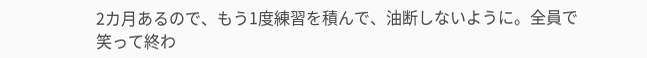2カ月あるので、もう1度練習を積んで、油断しないように。全員で笑って終わ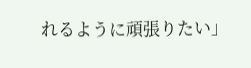れるように頑張りたい」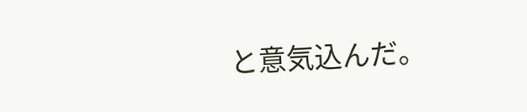と意気込んだ。